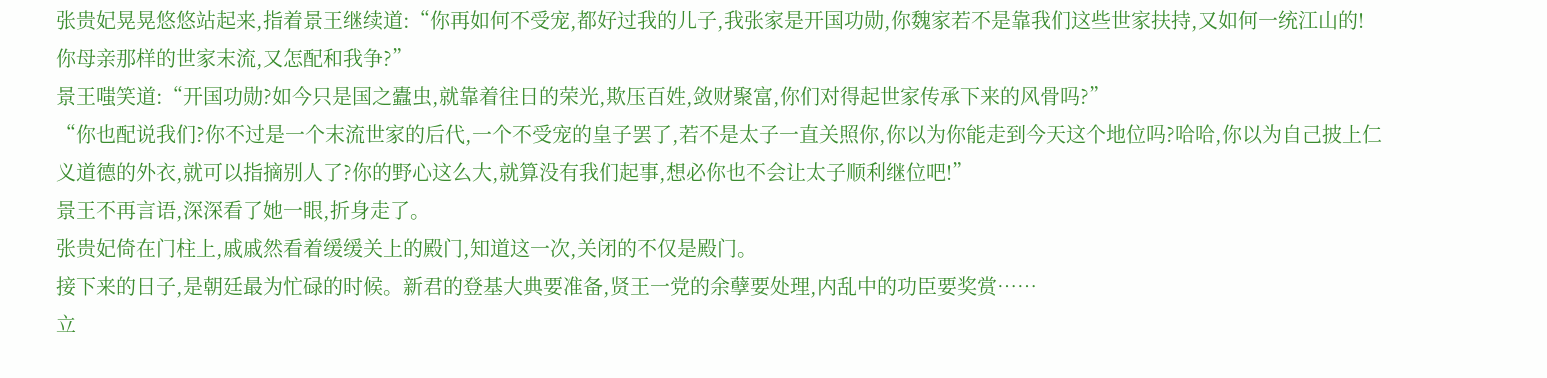张贵妃晃晃悠悠站起来,指着景王继续道:“你再如何不受宠,都好过我的儿子,我张家是开国功勋,你魏家若不是靠我们这些世家扶持,又如何一统江山的!你母亲那样的世家末流,又怎配和我争?”
景王嗤笑道:“开国功勋?如今只是国之蠹虫,就靠着往日的荣光,欺压百姓,敛财聚富,你们对得起世家传承下来的风骨吗?”
“你也配说我们?你不过是一个末流世家的后代,一个不受宠的皇子罢了,若不是太子一直关照你,你以为你能走到今天这个地位吗?哈哈,你以为自己披上仁义道德的外衣,就可以指摘别人了?你的野心这么大,就算没有我们起事,想必你也不会让太子顺利继位吧!”
景王不再言语,深深看了她一眼,折身走了。
张贵妃倚在门柱上,戚戚然看着缓缓关上的殿门,知道这一次,关闭的不仅是殿门。
接下来的日子,是朝廷最为忙碌的时候。新君的登基大典要准备,贤王一党的余孽要处理,内乱中的功臣要奖赏……
立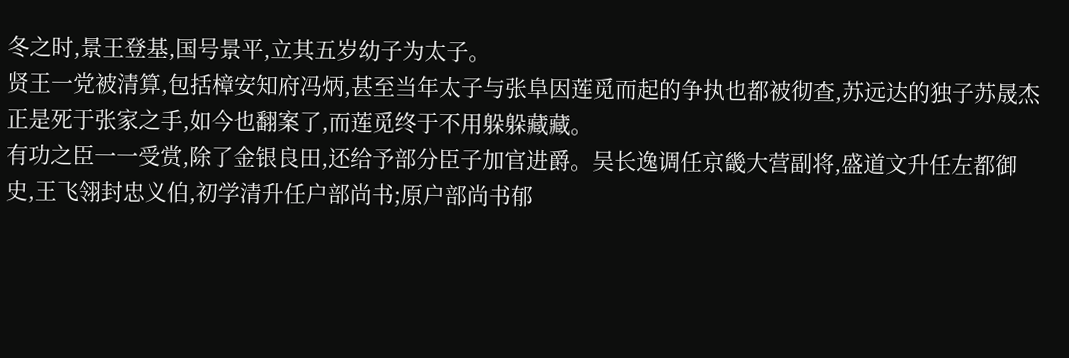冬之时,景王登基,国号景平,立其五岁幼子为太子。
贤王一党被清算,包括樟安知府冯炳,甚至当年太子与张阜因莲觅而起的争执也都被彻查,苏远达的独子苏晟杰正是死于张家之手,如今也翻案了,而莲觅终于不用躲躲藏藏。
有功之臣一一受赏,除了金银良田,还给予部分臣子加官进爵。吴长逸调任京畿大营副将,盛道文升任左都御史,王飞翎封忠义伯,初学清升任户部尚书;原户部尚书郁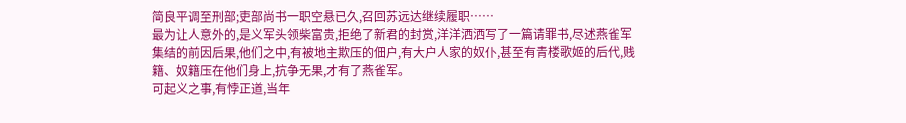简良平调至刑部;吏部尚书一职空悬已久,召回苏远达继续履职……
最为让人意外的,是义军头领柴富贵,拒绝了新君的封赏,洋洋洒洒写了一篇请罪书,尽述燕雀军集结的前因后果,他们之中,有被地主欺压的佃户,有大户人家的奴仆,甚至有青楼歌姬的后代,贱籍、奴籍压在他们身上,抗争无果,才有了燕雀军。
可起义之事,有悖正道,当年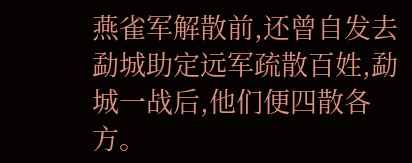燕雀军解散前,还曾自发去勐城助定远军疏散百姓,勐城一战后,他们便四散各方。